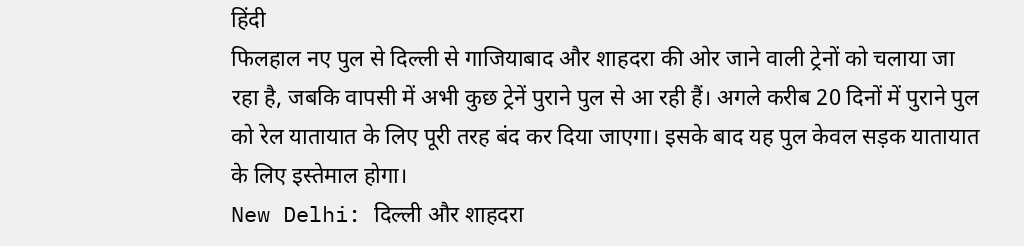हिंदी
फिलहाल नए पुल से दिल्ली से गाजियाबाद और शाहदरा की ओर जाने वाली ट्रेनों को चलाया जा रहा है, जबकि वापसी में अभी कुछ ट्रेनें पुराने पुल से आ रही हैं। अगले करीब 20 दिनों में पुराने पुल को रेल यातायात के लिए पूरी तरह बंद कर दिया जाएगा। इसके बाद यह पुल केवल सड़क यातायात के लिए इस्तेमाल होगा।
New Delhi: दिल्ली और शाहदरा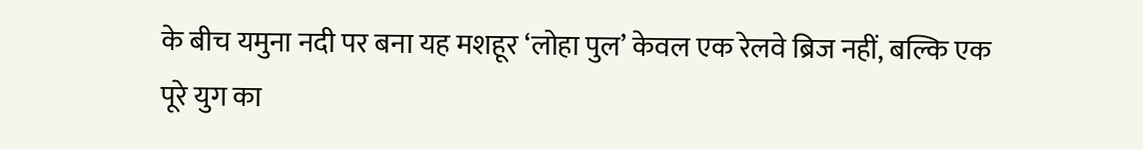के बीच यमुना नदी पर बना यह मशहूर ‘लोहा पुल’ केवल एक रेलवे ब्रिज नहीं, बल्कि एक पूरे युग का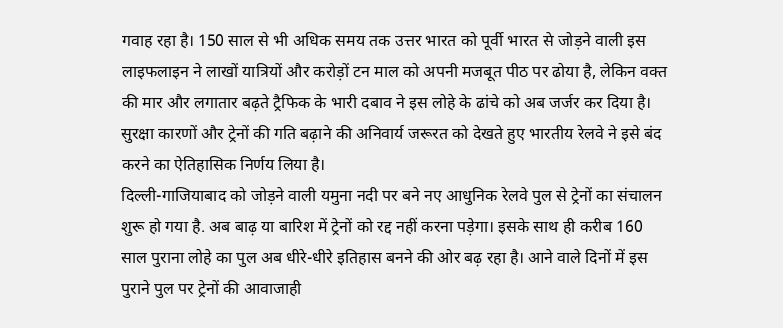गवाह रहा है। 150 साल से भी अधिक समय तक उत्तर भारत को पूर्वी भारत से जोड़ने वाली इस लाइफलाइन ने लाखों यात्रियों और करोड़ों टन माल को अपनी मजबूत पीठ पर ढोया है, लेकिन वक्त की मार और लगातार बढ़ते ट्रैफिक के भारी दबाव ने इस लोहे के ढांचे को अब जर्जर कर दिया है। सुरक्षा कारणों और ट्रेनों की गति बढ़ाने की अनिवार्य जरूरत को देखते हुए भारतीय रेलवे ने इसे बंद करने का ऐतिहासिक निर्णय लिया है।
दिल्ली-गाजियाबाद को जोड़ने वाली यमुना नदी पर बने नए आधुनिक रेलवे पुल से ट्रेनों का संचालन शुरू हो गया है. अब बाढ़ या बारिश में ट्रेनों को रद्द नहीं करना पड़ेगा। इसके साथ ही करीब 160 साल पुराना लोहे का पुल अब धीरे-धीरे इतिहास बनने की ओर बढ़ रहा है। आने वाले दिनों में इस पुराने पुल पर ट्रेनों की आवाजाही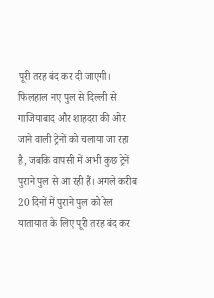पूरी तरह बंद कर दी जाएगी।
फिलहाल नए पुल से दिल्ली से गाजियाबाद और शाहदरा की ओर जाने वाली ट्रेनों को चलाया जा रहा है, जबकि वापसी में अभी कुछ ट्रेनें पुराने पुल से आ रही हैं। अगले करीब 20 दिनों में पुराने पुल को रेल यातायात के लिए पूरी तरह बंद कर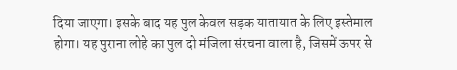दिया जाएगा। इसके बाद यह पुल केवल सड़क यातायात के लिए इस्तेमाल होगा। यह पुराना लोहे का पुल दो मंजिला संरचना वाला है, जिसमें ऊपर से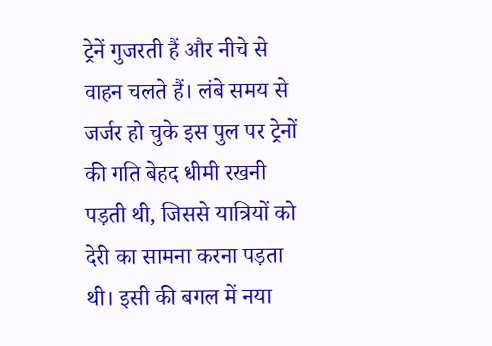ट्रेनें गुजरती हैं और नीचे से वाहन चलते हैं। लंबे समय से जर्जर हो चुके इस पुल पर ट्रेनों की गति बेहद धीमी रखनी पड़ती थी, जिससे यात्रियों को देरी का सामना करना पड़ता थी। इसी की बगल में नया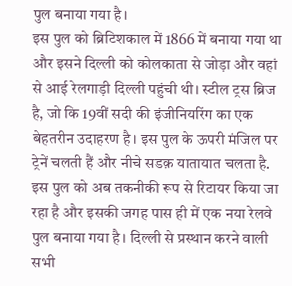पुल बनाया गया है।
इस पुल को ब्रिटिशकाल में 1866 में बनाया गया था और इसने दिल्ली को कोलकाता से जोड़ा और वहां से आई रेलगाड़ी दिल्ली पहुंची थी। स्टील ट्रस ब्रिज है, जो कि 19वीं सदी की इंजीनियरिंग का एक बेहतरीन उदाहरण है। इस पुल के ऊपरी मंजिल पर ट्रेनें चलती हैं और नीचे सडक़ यातायात चलता है. इस पुल को अब तकनीकी रूप से रिटायर किया जा रहा है और इसकी जगह पास ही में एक नया रेलवे पुल बनाया गया है। दिल्ली से प्रस्थान करने वाली सभी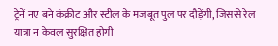ट्रेनें नए बने कंक्रीट और स्टील के मजबूत पुल पर दौड़ेंगी, जिससे रेल यात्रा न केवल सुरक्षित होगी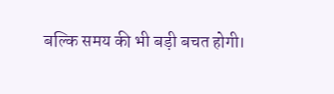बल्कि समय की भी बड़ी बचत होगी।